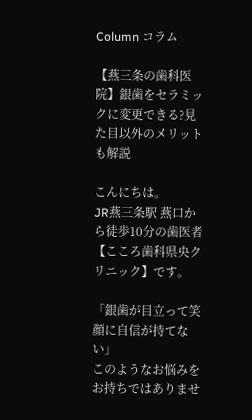Column コラム

【燕三条の歯科医院】銀歯をセラミックに変更できる?見た目以外のメリットも解説

こんにちは。
JR燕三条駅 燕口から徒歩10分の歯医者【こころ歯科県央クリニック】です。

「銀歯が目立って笑顔に自信が持てない」
このようなお悩みをお持ちではありませ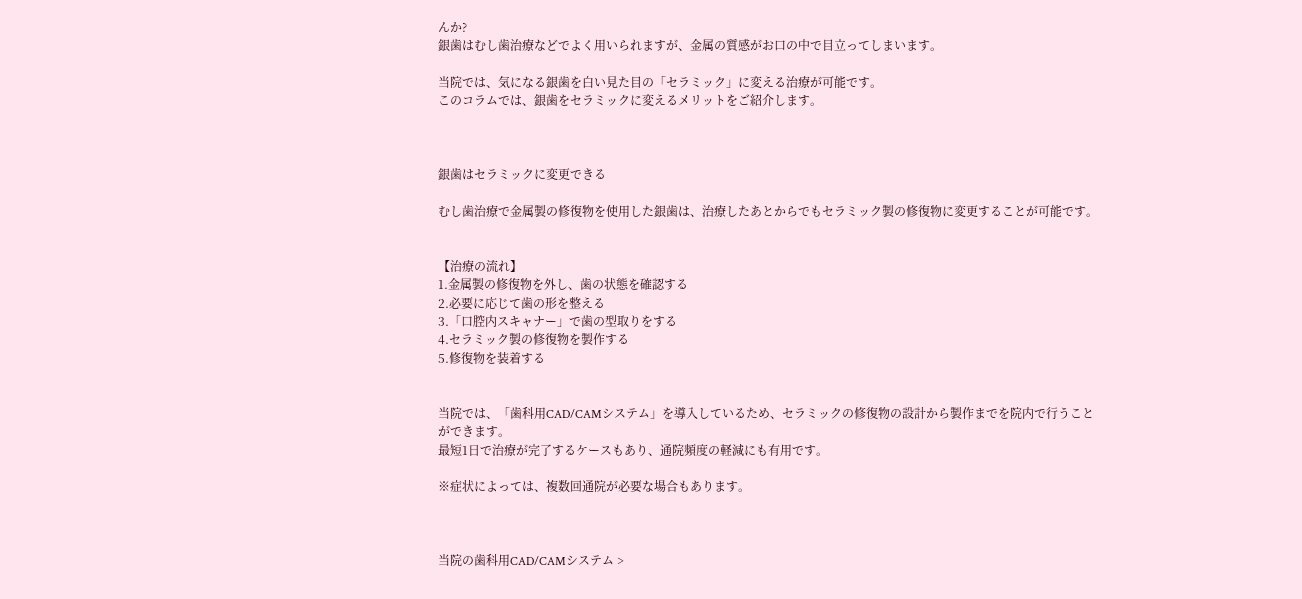んか?
銀歯はむし歯治療などでよく用いられますが、金属の質感がお口の中で目立ってしまいます。

当院では、気になる銀歯を白い見た目の「セラミック」に変える治療が可能です。
このコラムでは、銀歯をセラミックに変えるメリットをご紹介します。



銀歯はセラミックに変更できる

むし歯治療で金属製の修復物を使用した銀歯は、治療したあとからでもセラミック製の修復物に変更することが可能です。


【治療の流れ】
1.金属製の修復物を外し、歯の状態を確認する
2.必要に応じて歯の形を整える
3.「口腔内スキャナー」で歯の型取りをする
4.セラミック製の修復物を製作する
5.修復物を装着する


当院では、「歯科用CAD/CAMシステム」を導入しているため、セラミックの修復物の設計から製作までを院内で行うことができます。
最短1日で治療が完了するケースもあり、通院頻度の軽減にも有用です。

※症状によっては、複数回通院が必要な場合もあります。



当院の歯科用CAD/CAMシステム >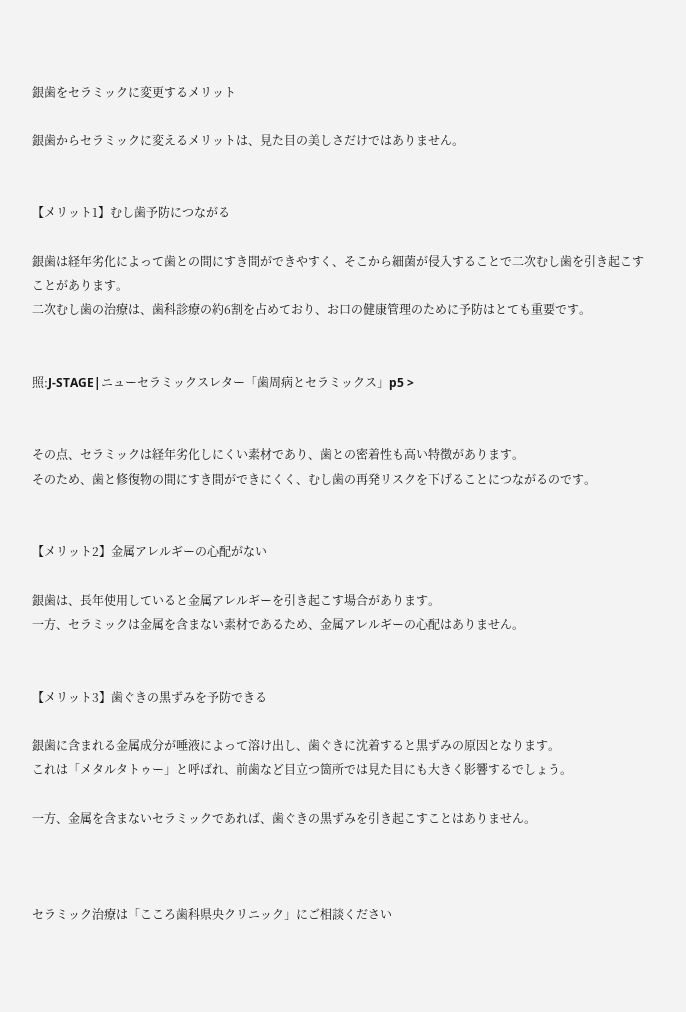銀歯をセラミックに変更するメリット

銀歯からセラミックに変えるメリットは、見た目の美しさだけではありません。


【メリット1】むし歯予防につながる

銀歯は経年劣化によって歯との間にすき間ができやすく、そこから細菌が侵入することで二次むし歯を引き起こすことがあります。
二次むし歯の治療は、歯科診療の約6割を占めており、お口の健康管理のために予防はとても重要です。


照:J-STAGE|ニューセラミックスレター「歯周病とセラミックス」p5 >


その点、セラミックは経年劣化しにくい素材であり、歯との密着性も高い特徴があります。
そのため、歯と修復物の間にすき間ができにくく、むし歯の再発リスクを下げることにつながるのです。


【メリット2】金属アレルギーの心配がない

銀歯は、長年使用していると金属アレルギーを引き起こす場合があります。
一方、セラミックは金属を含まない素材であるため、金属アレルギーの心配はありません。


【メリット3】歯ぐきの黒ずみを予防できる

銀歯に含まれる金属成分が唾液によって溶け出し、歯ぐきに沈着すると黒ずみの原因となります。
これは「メタルタトゥー」と呼ばれ、前歯など目立つ箇所では見た目にも大きく影響するでしょう。

一方、金属を含まないセラミックであれば、歯ぐきの黒ずみを引き起こすことはありません。



セラミック治療は「こころ歯科県央クリニック」にご相談ください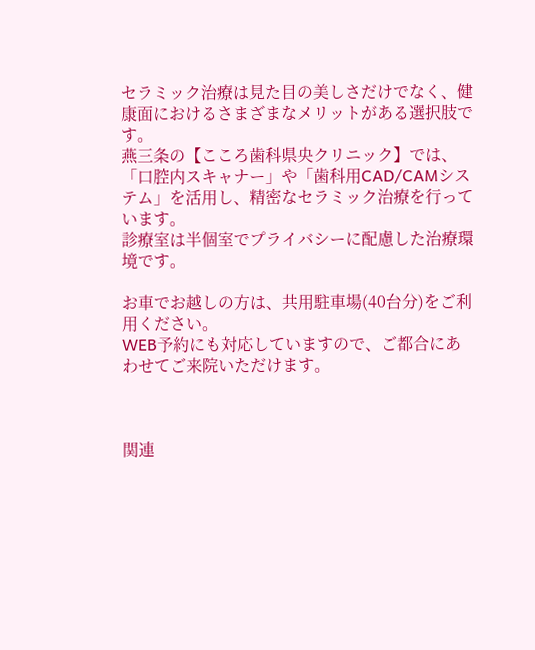セラミック治療は見た目の美しさだけでなく、健康面におけるさまざまなメリットがある選択肢です。
燕三条の【こころ歯科県央クリニック】では、「口腔内スキャナー」や「歯科用CAD/CAMシステム」を活用し、精密なセラミック治療を行っています。
診療室は半個室でプライバシーに配慮した治療環境です。

お車でお越しの方は、共用駐車場(40台分)をご利用ください。
WEB予約にも対応していますので、ご都合にあわせてご来院いただけます。



関連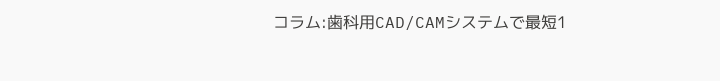コラム:歯科用CAD/CAMシステムで最短1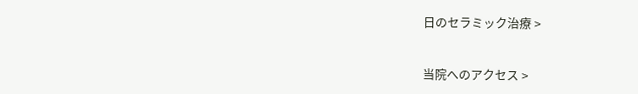日のセラミック治療 >


当院へのアクセス >